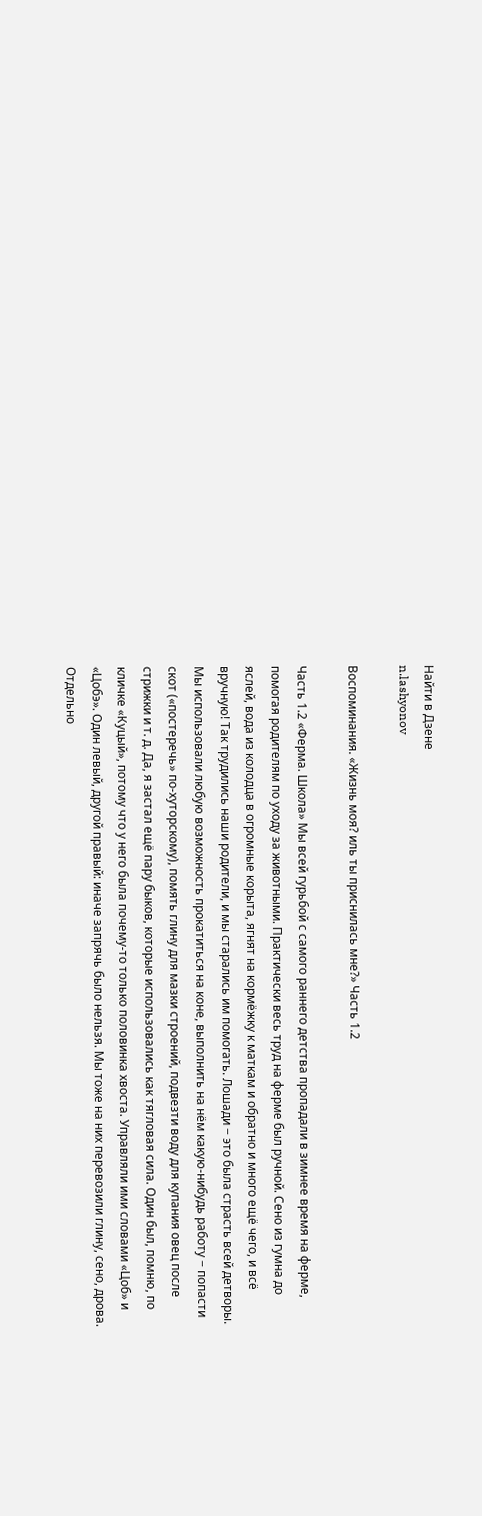Найти в Дзене
n.lashyonov

Воспоминания. «Жизнь моя? иль ты приснилась мне?» Часть 1.2

Часть 1.2 «Ферма. Школа» Мы всей гурьбой с самого раннего детства пропадали в зимнее время на ферме, помогая родителям по уходу за животными. Практически весь труд на ферме был ручной. Сено из гумна до яслей, вода из колодца в огромные корыта, ягнят на кормёжку к маткам и обратно и много ещё чего, и всё вручную! Так трудились наши родители, и мы старались им помогать. Лошади − это была страсть всей детворы. Мы использовали любую возможность прокатиться на коне, выполнить на нём какую-нибудь работу − попасти скот («постеречь» по-хуторскому), помять глину для мазки строений, подвезти воду для купания овец после стрижки и т. д. Да, я застал ещё пару быков, которые использовались как тягловая сила. Один был, помню, по кличке «Куцый», потому что у него была почему-то только половинка хвоста. Управляли ими словами «Цоб» и «Цобэ». Один левый, другой правый: иначе запрячь было нельзя. Мы тоже на них перевозили глину, сено, дрова. Отдельно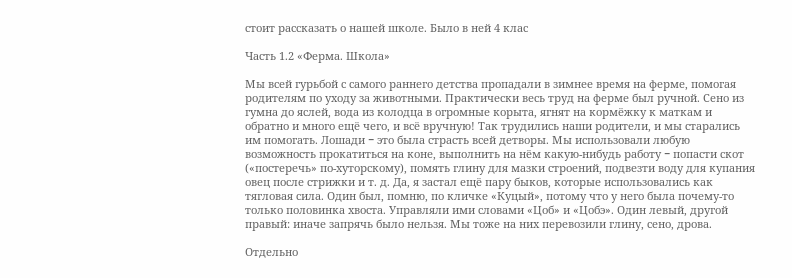стоит рассказать о нашей школе. Было в ней 4 клас

Часть 1.2 «Ферма. Школа»

Мы всей гурьбой с самого раннего детства пропадали в зимнее время на ферме, помогая родителям по уходу за животными. Практически весь труд на ферме был ручной. Сено из гумна до яслей, вода из колодца в огромные корыта, ягнят на кормёжку к маткам и обратно и много ещё чего, и всё вручную! Так трудились наши родители, и мы старались им помогать. Лошади − это была страсть всей детворы. Мы использовали любую возможность прокатиться на коне, выполнить на нём какую-нибудь работу − попасти скот («постеречь» по-хуторскому), помять глину для мазки строений, подвезти воду для купания овец после стрижки и т. д. Да, я застал ещё пару быков, которые использовались как тягловая сила. Один был, помню, по кличке «Куцый», потому что у него была почему-то только половинка хвоста. Управляли ими словами «Цоб» и «Цобэ». Один левый, другой правый: иначе запрячь было нельзя. Мы тоже на них перевозили глину, сено, дрова.

Отдельно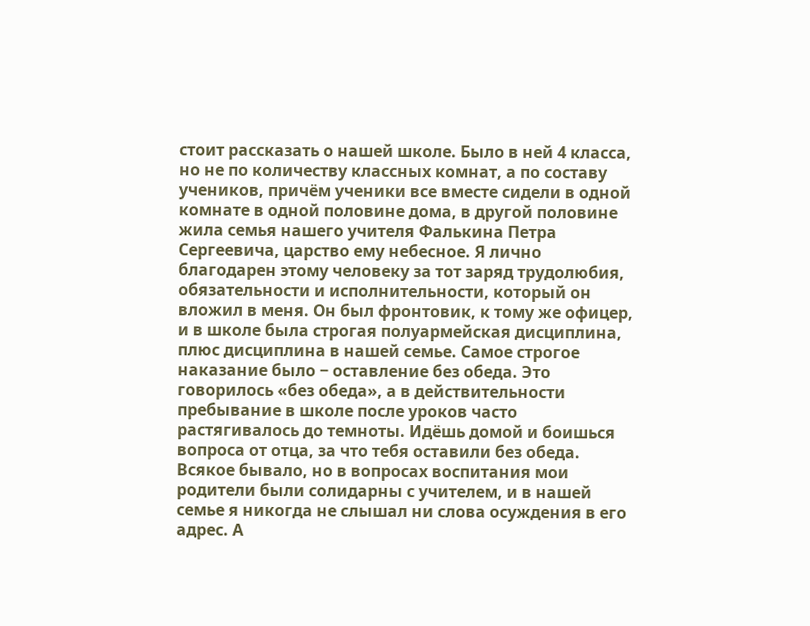стоит рассказать о нашей школе. Было в ней 4 класса, но не по количеству классных комнат, а по составу учеников, причём ученики все вместе сидели в одной комнате в одной половине дома, в другой половине жила семья нашего учителя Фалькина Петра Сергеевича, царство ему небесное. Я лично благодарен этому человеку за тот заряд трудолюбия, обязательности и исполнительности, который он вложил в меня. Он был фронтовик, к тому же офицер, и в школе была строгая полуармейская дисциплина, плюс дисциплина в нашей семье. Самое строгое наказание было − оставление без обеда. Это говорилось «без обеда», а в действительности пребывание в школе после уроков часто растягивалось до темноты. Идёшь домой и боишься вопроса от отца, за что тебя оставили без обеда. Всякое бывало, но в вопросах воспитания мои родители были солидарны с учителем, и в нашей семье я никогда не слышал ни слова осуждения в его адрес. А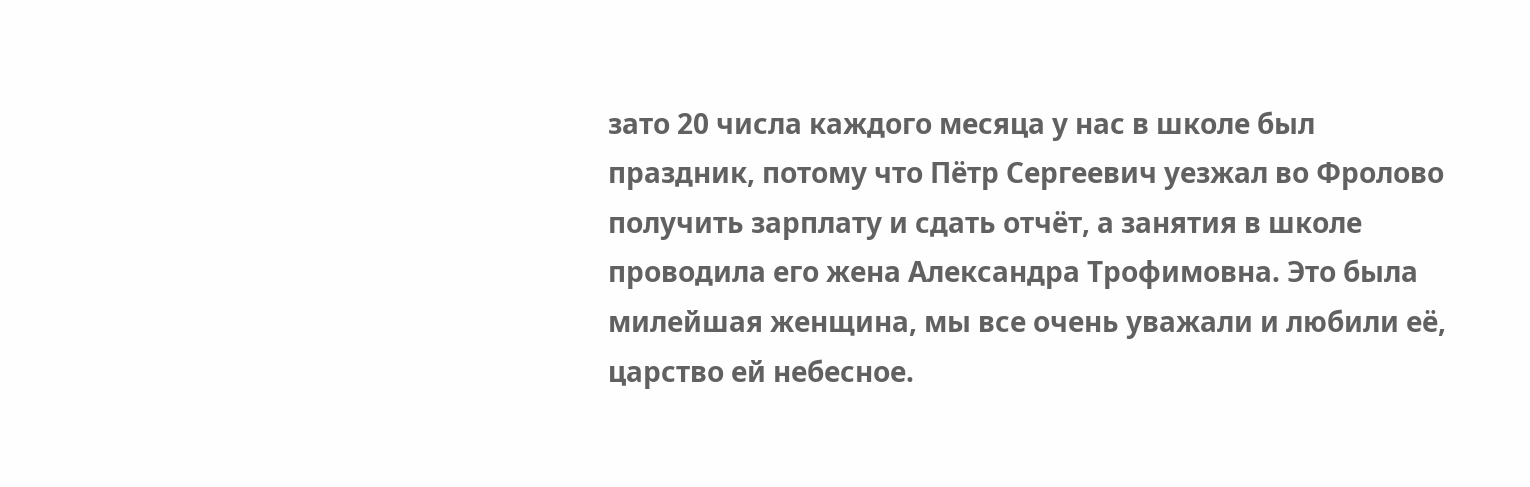зато 20 числа каждого месяца у нас в школе был праздник, потому что Пётр Сергеевич уезжал во Фролово получить зарплату и сдать отчёт, а занятия в школе проводила его жена Александра Трофимовна. Это была милейшая женщина, мы все очень уважали и любили её, царство ей небесное.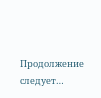Продолжение следует…